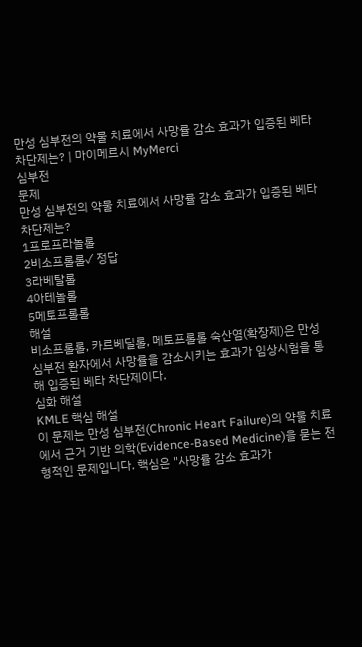만성 심부전의 약물 치료에서 사망률 감소 효과가 입증된 베타 차단제는? | 마이메르시 MyMerci
심부전
문제
만성 심부전의 약물 치료에서 사망률 감소 효과가 입증된 베타 차단제는?
1프로프라놀롤
2비소프롤롤✓ 정답
3라베탈롤
4아테놀롤
5메토프롤롤
해설
비소프롤롤, 카르베딜롤, 메토프롤롤 숙산염(확장제)은 만성 심부전 환자에서 사망률을 감소시키는 효과가 임상시험을 통해 입증된 베타 차단제이다.
심화 해설
KMLE 핵심 해설
이 문제는 만성 심부전(Chronic Heart Failure)의 약물 치료에서 근거 기반 의학(Evidence-Based Medicine)을 묻는 전형적인 문제입니다. 핵심은 "사망률 감소 효과가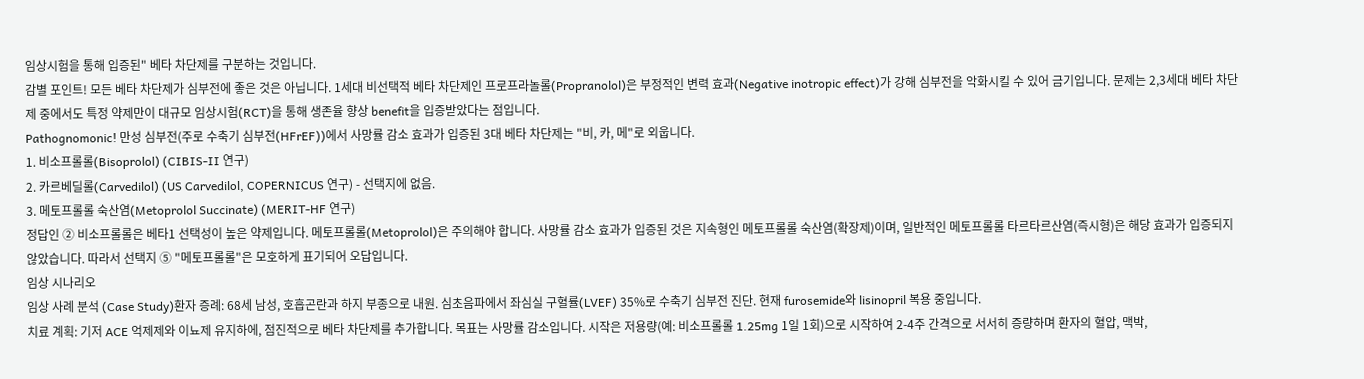임상시험을 통해 입증된" 베타 차단제를 구분하는 것입니다.
감별 포인트! 모든 베타 차단제가 심부전에 좋은 것은 아닙니다. 1세대 비선택적 베타 차단제인 프로프라놀롤(Propranolol)은 부정적인 변력 효과(Negative inotropic effect)가 강해 심부전을 악화시킬 수 있어 금기입니다. 문제는 2,3세대 베타 차단제 중에서도 특정 약제만이 대규모 임상시험(RCT)을 통해 생존율 향상 benefit을 입증받았다는 점입니다.
Pathognomonic! 만성 심부전(주로 수축기 심부전(HFrEF))에서 사망률 감소 효과가 입증된 3대 베타 차단제는 "비, 카, 메"로 외웁니다.
1. 비소프롤롤(Bisoprolol) (CIBIS-II 연구)
2. 카르베딜롤(Carvedilol) (US Carvedilol, COPERNICUS 연구) - 선택지에 없음.
3. 메토프롤롤 숙산염(Metoprolol Succinate) (MERIT-HF 연구)
정답인 ② 비소프롤롤은 베타1 선택성이 높은 약제입니다. 메토프롤롤(Metoprolol)은 주의해야 합니다. 사망률 감소 효과가 입증된 것은 지속형인 메토프롤롤 숙산염(확장제)이며, 일반적인 메토프롤롤 타르타르산염(즉시형)은 해당 효과가 입증되지 않았습니다. 따라서 선택지 ⑤ "메토프롤롤"은 모호하게 표기되어 오답입니다.
임상 시나리오
임상 사례 분석 (Case Study)환자 증례: 68세 남성, 호흡곤란과 하지 부종으로 내원. 심초음파에서 좌심실 구혈률(LVEF) 35%로 수축기 심부전 진단. 현재 furosemide와 lisinopril 복용 중입니다.
치료 계획: 기저 ACE 억제제와 이뇨제 유지하에, 점진적으로 베타 차단제를 추가합니다. 목표는 사망률 감소입니다. 시작은 저용량(예: 비소프롤롤 1.25mg 1일 1회)으로 시작하여 2-4주 간격으로 서서히 증량하며 환자의 혈압, 맥박,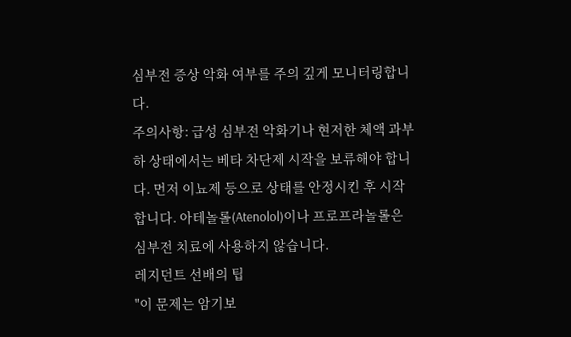심부전 증상 악화 여부를 주의 깊게 모니터링합니다.
주의사항: 급성 심부전 악화기나 현저한 체액 과부하 상태에서는 베타 차단제 시작을 보류해야 합니다. 먼저 이뇨제 등으로 상태를 안정시킨 후 시작합니다. 아테놀롤(Atenolol)이나 프로프라놀롤은 심부전 치료에 사용하지 않습니다.
레지던트 선배의 팁
"이 문제는 암기보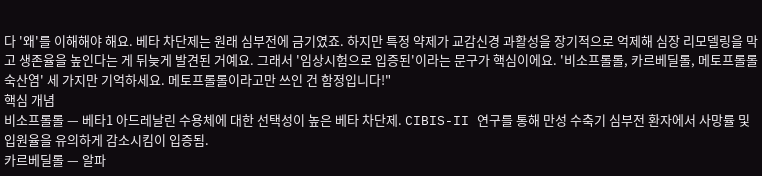다 '왜'를 이해해야 해요. 베타 차단제는 원래 심부전에 금기였죠. 하지만 특정 약제가 교감신경 과활성을 장기적으로 억제해 심장 리모델링을 막고 생존율을 높인다는 게 뒤늦게 발견된 거예요. 그래서 '임상시험으로 입증된'이라는 문구가 핵심이에요. '비소프롤롤, 카르베딜롤, 메토프롤롤 숙산염' 세 가지만 기억하세요. 메토프롤롤이라고만 쓰인 건 함정입니다!"
핵심 개념
비소프롤롤 — 베타1 아드레날린 수용체에 대한 선택성이 높은 베타 차단제. CIBIS-II 연구를 통해 만성 수축기 심부전 환자에서 사망률 및 입원율을 유의하게 감소시킴이 입증됨.
카르베딜롤 — 알파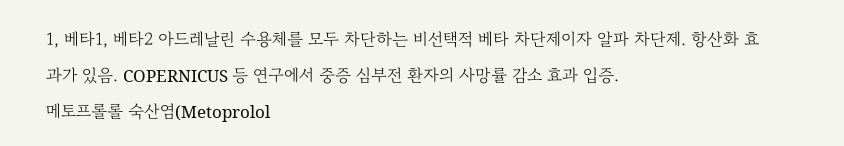1, 베타1, 베타2 아드레날린 수용체를 모두 차단하는 비선택적 베타 차단제이자 알파 차단제. 항산화 효과가 있음. COPERNICUS 등 연구에서 중증 심부전 환자의 사망률 감소 효과 입증.
메토프롤롤 숙산염(Metoprolol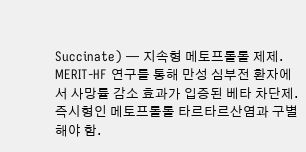Succinate) — 지속형 메토프롤롤 제제. MERIT-HF 연구를 통해 만성 심부전 환자에서 사망률 감소 효과가 입증된 베타 차단제. 즉시형인 메토프롤롤 타르타르산염과 구별해야 함.